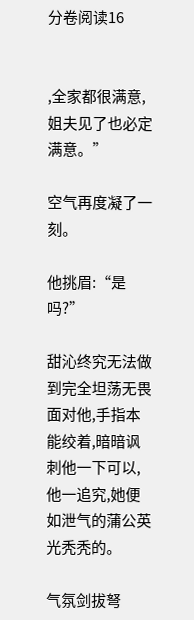分卷阅读16


,全家都很满意,姐夫见了也必定满意。”

空气再度凝了一刻。

他挑眉:“是吗?”

甜沁终究无法做到完全坦荡无畏面对他,手指本能绞着,暗暗讽刺他一下可以,他一追究,她便如泄气的蒲公英光秃秃的。

气氛剑拔弩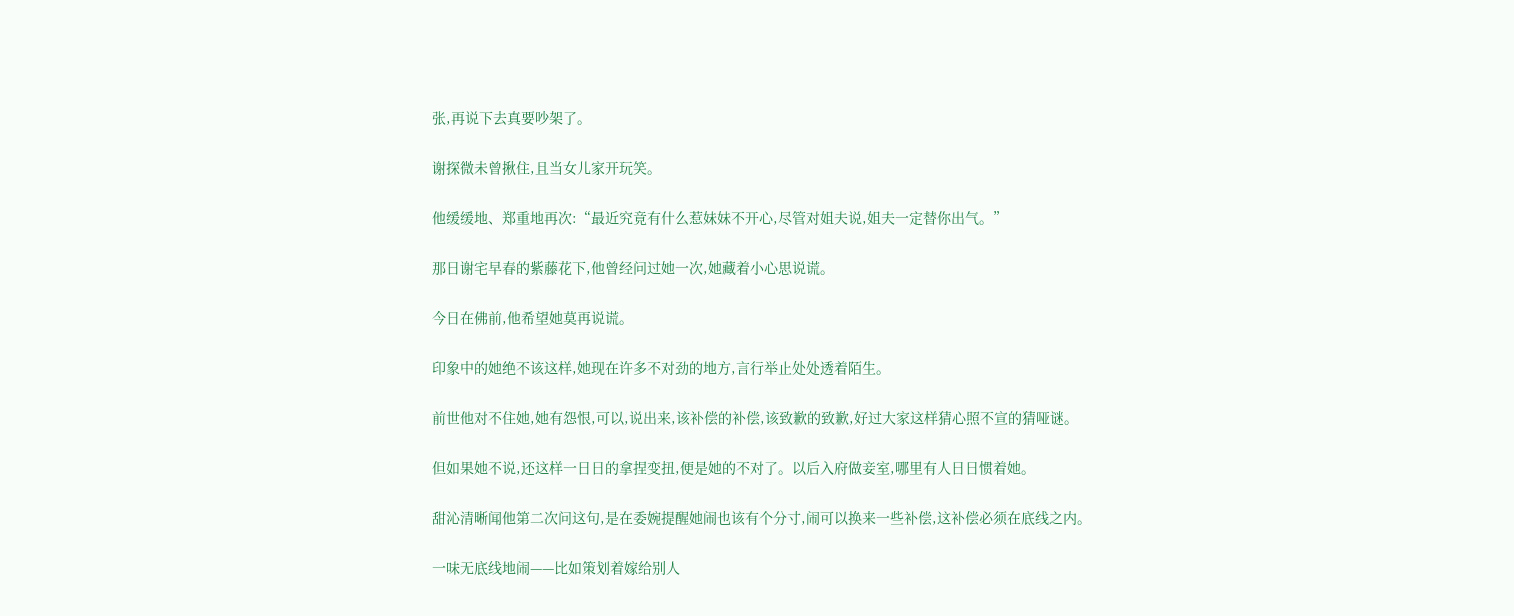张,再说下去真要吵架了。

谢探微未曾揪住,且当女儿家开玩笑。

他缓缓地、郑重地再次:“最近究竟有什么惹妹妹不开心,尽管对姐夫说,姐夫一定替你出气。”

那日谢宅早春的紫藤花下,他曾经问过她一次,她藏着小心思说谎。

今日在佛前,他希望她莫再说谎。

印象中的她绝不该这样,她现在许多不对劲的地方,言行举止处处透着陌生。

前世他对不住她,她有怨恨,可以,说出来,该补偿的补偿,该致歉的致歉,好过大家这样猜心照不宣的猜哑谜。

但如果她不说,还这样一日日的拿捏变扭,便是她的不对了。以后入府做妾室,哪里有人日日惯着她。

甜沁清晰闻他第二次问这句,是在委婉提醒她闹也该有个分寸,闹可以换来一些补偿,这补偿必须在底线之内。

一味无底线地闹——比如策划着嫁给别人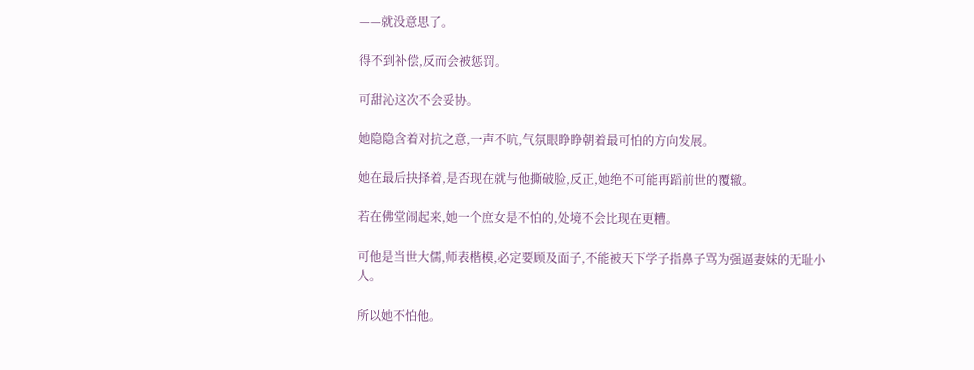——就没意思了。

得不到补偿,反而会被惩罚。

可甜沁这次不会妥协。

她隐隐含着对抗之意,一声不吭,气氛眼睁睁朝着最可怕的方向发展。

她在最后抉择着,是否现在就与他撕破脸,反正,她绝不可能再蹈前世的覆辙。

若在佛堂闹起来,她一个庶女是不怕的,处境不会比现在更糟。

可他是当世大儒,师表楷模,必定要顾及面子,不能被天下学子指鼻子骂为强逼妻妹的无耻小人。

所以她不怕他。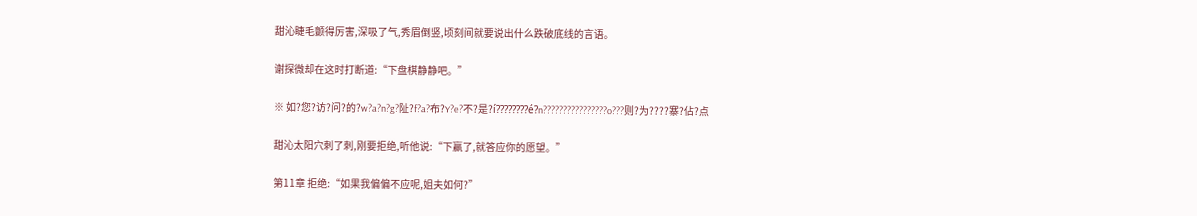甜沁睫毛颤得厉害,深吸了气,秀眉倒竖,顷刻间就要说出什么跌破底线的言语。

谢探微却在这时打断道:“下盘棋静静吧。”

※ 如?您?访?问?的?w?a?n?g?阯?f?a?布?Y?e?不?是?í????????é?n????????????????o???则?为????寨?佔?点

甜沁太阳穴刺了刺,刚要拒绝,听他说:“下赢了,就答应你的愿望。”

第11章 拒绝:“如果我偏偏不应呢,姐夫如何?”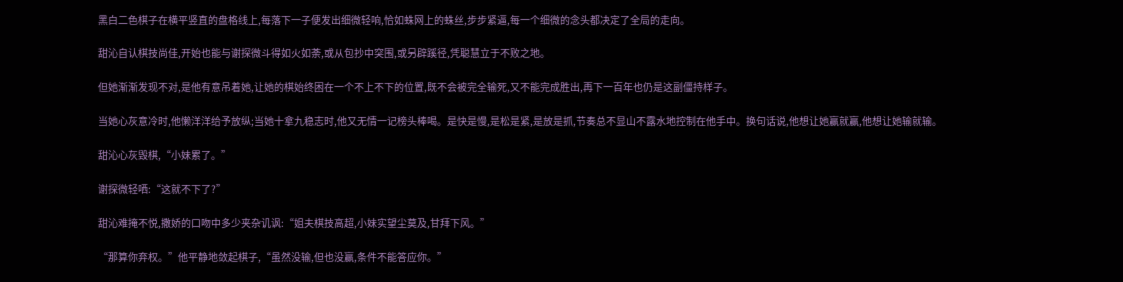黑白二色棋子在横平竖直的盘格线上,每落下一子便发出细微轻响,恰如蛛网上的蛛丝,步步紧逼,每一个细微的念头都决定了全局的走向。

甜沁自认棋技尚佳,开始也能与谢探微斗得如火如荼,或从包抄中突围,或另辟蹊径,凭聪慧立于不败之地。

但她渐渐发现不对,是他有意吊着她,让她的棋始终困在一个不上不下的位置,既不会被完全输死,又不能完成胜出,再下一百年也仍是这副僵持样子。

当她心灰意冷时,他懒洋洋给予放纵;当她十拿九稳志时,他又无情一记榜头棒喝。是快是慢,是松是紧,是放是抓,节奏总不显山不露水地控制在他手中。换句话说,他想让她赢就赢,他想让她输就输。

甜沁心灰毁棋,“小妹累了。”

谢探微轻哂:“这就不下了?”

甜沁难掩不悦,撒娇的口吻中多少夹杂讥讽:“姐夫棋技高超,小妹实望尘莫及,甘拜下风。”

“那算你弃权。”他平静地敛起棋子,“虽然没输,但也没赢,条件不能答应你。”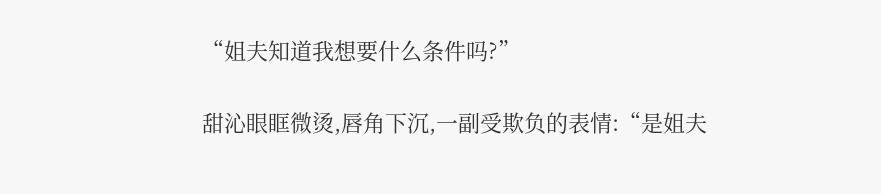“姐夫知道我想要什么条件吗?”

甜沁眼眶微烫,唇角下沉,一副受欺负的表情:“是姐夫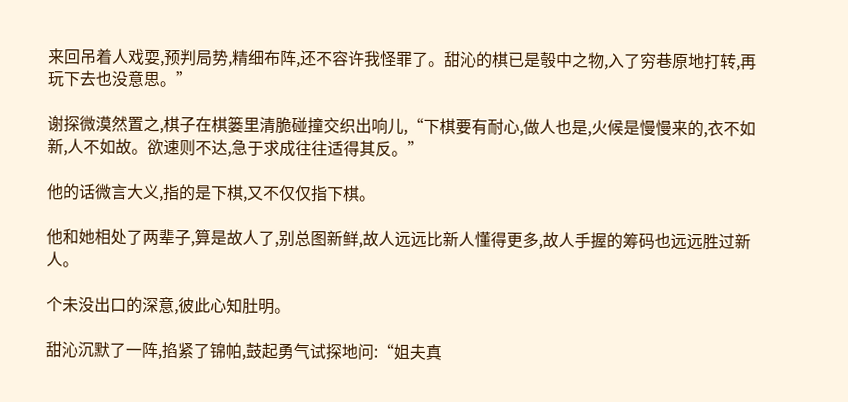来回吊着人戏耍,预判局势,精细布阵,还不容许我怪罪了。甜沁的棋已是彀中之物,入了穷巷原地打转,再玩下去也没意思。”

谢探微漠然置之,棋子在棋篓里清脆碰撞交织出响儿,“下棋要有耐心,做人也是,火候是慢慢来的,衣不如新,人不如故。欲速则不达,急于求成往往适得其反。”

他的话微言大义,指的是下棋,又不仅仅指下棋。

他和她相处了两辈子,算是故人了,别总图新鲜,故人远远比新人懂得更多,故人手握的筹码也远远胜过新人。

个未没出口的深意,彼此心知肚明。

甜沁沉默了一阵,掐紧了锦帕,鼓起勇气试探地问:“姐夫真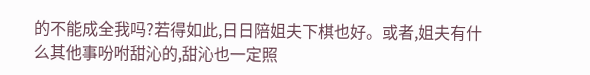的不能成全我吗?若得如此,日日陪姐夫下棋也好。或者,姐夫有什么其他事吩咐甜沁的,甜沁也一定照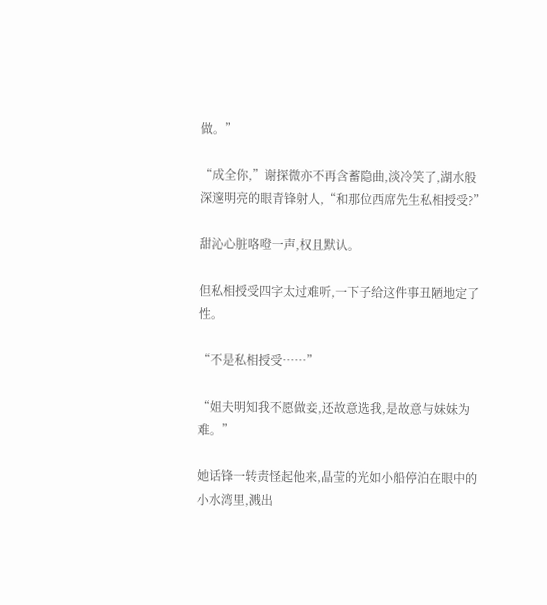做。”

“成全你,”谢探微亦不再含蓄隐曲,淡冷笑了,湖水般深邃明亮的眼青锋射人,“和那位西席先生私相授受?”

甜沁心脏咯噔一声,权且默认。

但私相授受四字太过难听,一下子给这件事丑陋地定了性。

“不是私相授受……”

“姐夫明知我不愿做妾,还故意选我,是故意与妹妹为难。”

她话锋一转责怪起他来,晶莹的光如小船停泊在眼中的小水湾里,溅出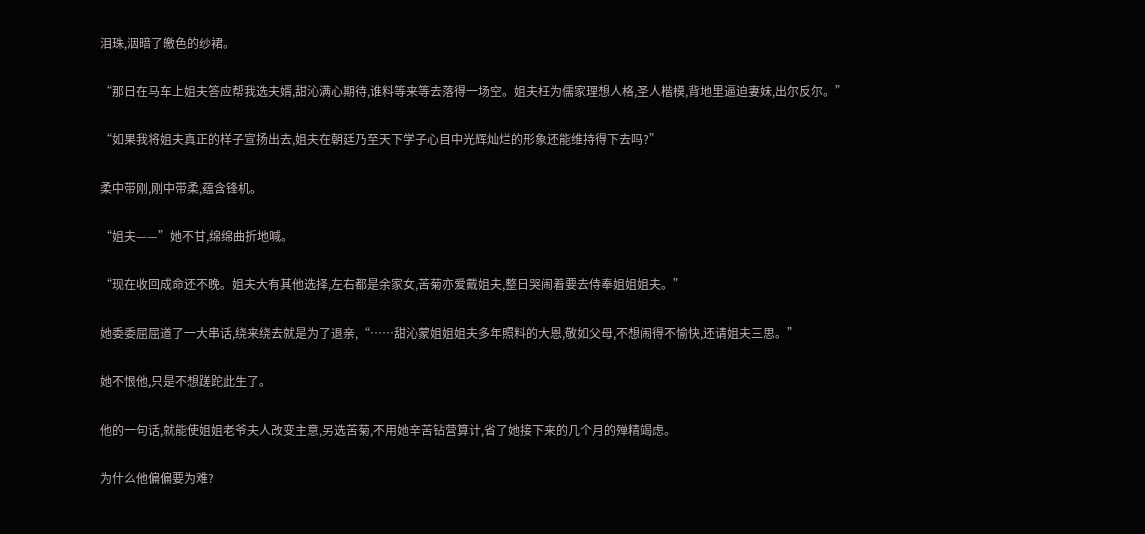泪珠,洇暗了皦色的纱裙。

“那日在马车上姐夫答应帮我选夫婿,甜沁满心期待,谁料等来等去落得一场空。姐夫枉为儒家理想人格,圣人楷模,背地里逼迫妻妹,出尔反尔。”

“如果我将姐夫真正的样子宣扬出去,姐夫在朝廷乃至天下学子心目中光辉灿烂的形象还能维持得下去吗?”

柔中带刚,刚中带柔,蕴含锋机。

“姐夫——”她不甘,绵绵曲折地喊。

“现在收回成命还不晚。姐夫大有其他选择,左右都是余家女,苦菊亦爱戴姐夫,整日哭闹着要去侍奉姐姐姐夫。”

她委委屈屈道了一大串话,绕来绕去就是为了退亲,“……甜沁蒙姐姐姐夫多年照料的大恩,敬如父母,不想闹得不愉快,还请姐夫三思。”

她不恨他,只是不想蹉跎此生了。

他的一句话,就能使姐姐老爷夫人改变主意,另选苦菊,不用她辛苦钻营算计,省了她接下来的几个月的殚精竭虑。

为什么他偏偏要为难?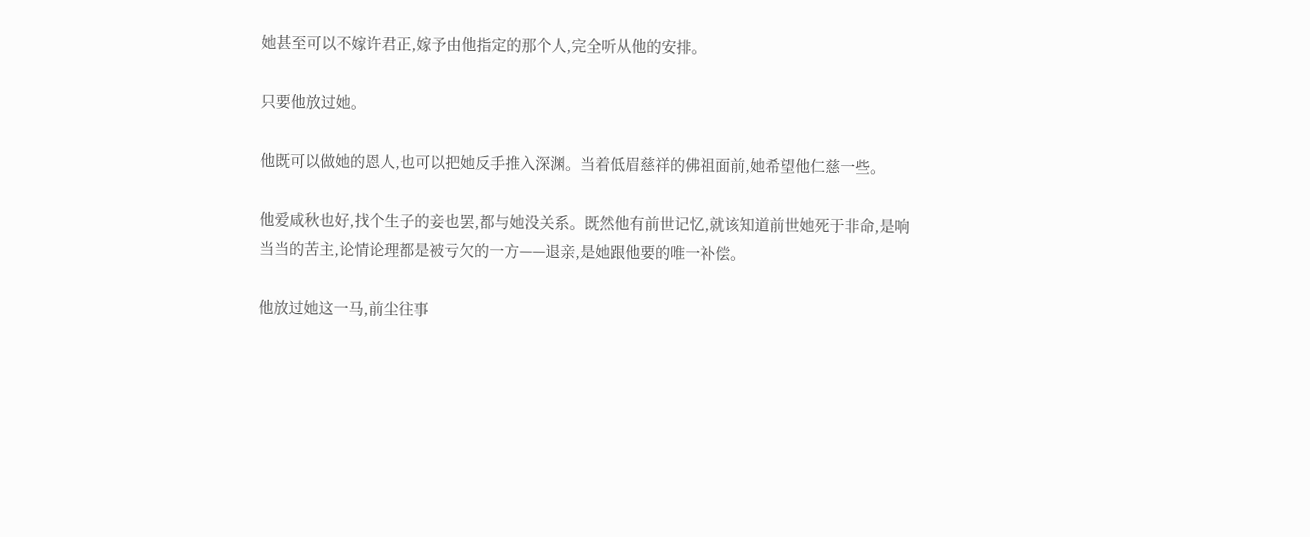她甚至可以不嫁许君正,嫁予由他指定的那个人,完全听从他的安排。

只要他放过她。

他既可以做她的恩人,也可以把她反手推入深渊。当着低眉慈祥的佛祖面前,她希望他仁慈一些。

他爱咸秋也好,找个生子的妾也罢,都与她没关系。既然他有前世记忆,就该知道前世她死于非命,是响当当的苦主,论情论理都是被亏欠的一方——退亲,是她跟他要的唯一补偿。

他放过她这一马,前尘往事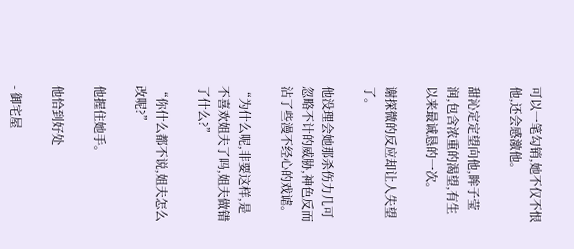可以一笔勾销,她不仅不恨他,还会感激他。

甜沁定定望向他,眸子莹润,包含浓重的渴望,有生以来最诚恳的一次。

谢探微的反应却让人失望了。

他没理会她那杀伤力几可忽略不计的威胁,神色反而沾了些漫不经心的戏谑。

“为什么呢,非要这样,是不喜欢姐夫了吗,姐夫做错了什么?”

“你什么都不说,姐夫怎么改呢?”

他握住她手。

他恰到好处

- 御宅屋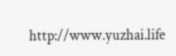http://www.yuzhai.life